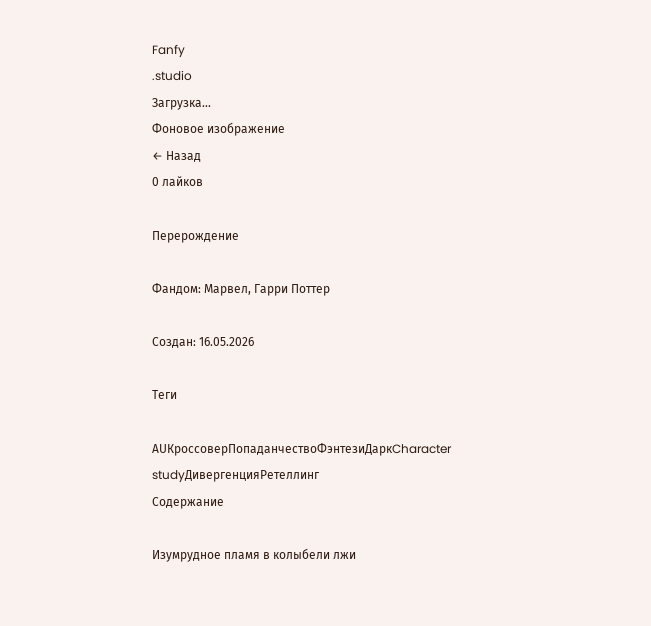Fanfy
.studio
Загрузка...
Фоновое изображение
← Назад
0 лайков

Перерождение

Фандом: Марвел, Гарри Поттер

Создан: 16.05.2026

Теги

AUКроссоверПопаданчествоФэнтезиДаркCharacter studyДивергенцияРетеллинг
Содержание

Изумрудное пламя в колыбели лжи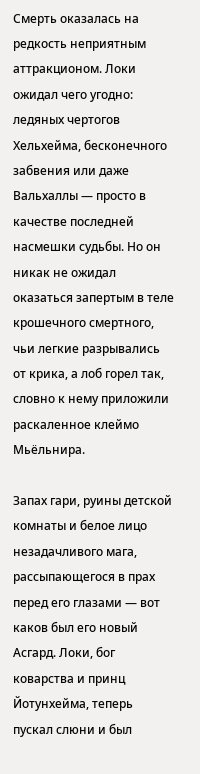Смерть оказалась на редкость неприятным аттракционом. Локи ожидал чего угодно: ледяных чертогов Хельхейма, бесконечного забвения или даже Вальхаллы — просто в качестве последней насмешки судьбы. Но он никак не ожидал оказаться запертым в теле крошечного смертного, чьи легкие разрывались от крика, а лоб горел так, словно к нему приложили раскаленное клеймо Мьёльнира.

Запах гари, руины детской комнаты и белое лицо незадачливого мага, рассыпающегося в прах перед его глазами — вот каков был его новый Асгард. Локи, бог коварства и принц Йотунхейма, теперь пускал слюни и был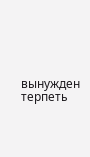вынужден терпеть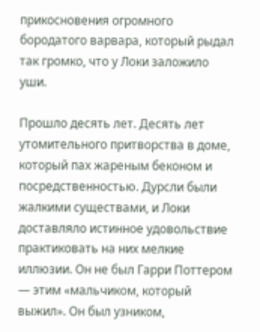прикосновения огромного бородатого варвара, который рыдал так громко, что у Локи заложило уши.

Прошло десять лет. Десять лет утомительного притворства в доме, который пах жареным беконом и посредственностью. Дурсли были жалкими существами, и Локи доставляло истинное удовольствие практиковать на них мелкие иллюзии. Он не был Гарри Поттером — этим «мальчиком, который выжил». Он был узником,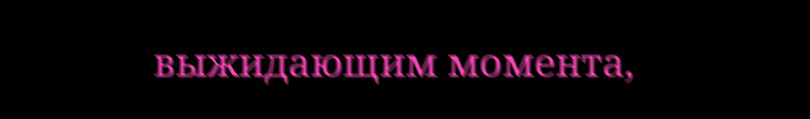выжидающим момента,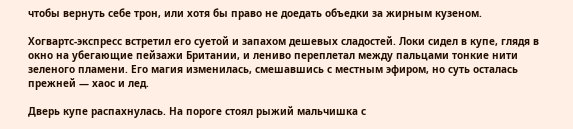чтобы вернуть себе трон, или хотя бы право не доедать объедки за жирным кузеном.

Хогвартс-экспресс встретил его суетой и запахом дешевых сладостей. Локи сидел в купе, глядя в окно на убегающие пейзажи Британии, и лениво переплетал между пальцами тонкие нити зеленого пламени. Его магия изменилась, смешавшись с местным эфиром, но суть осталась прежней — хаос и лед.

Дверь купе распахнулась. На пороге стоял рыжий мальчишка с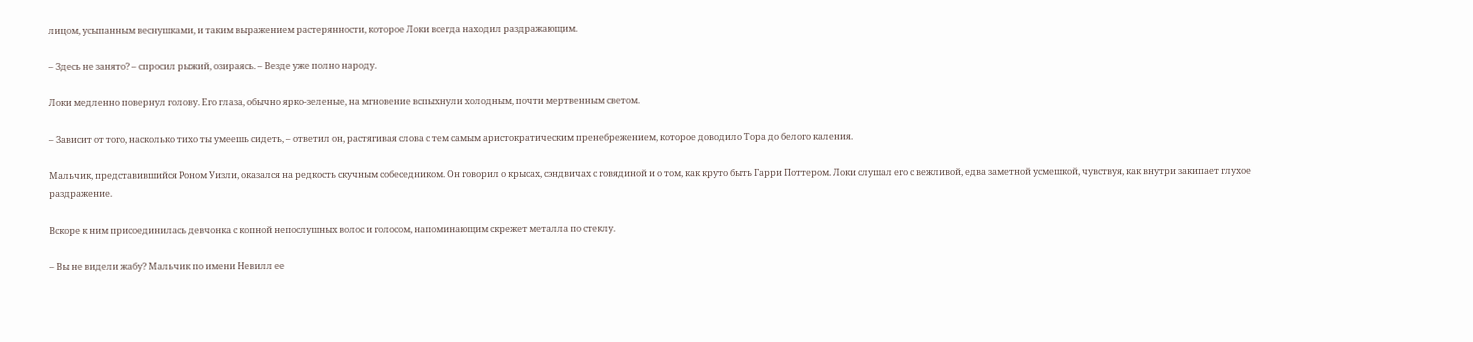лицом, усыпанным веснушками, и таким выражением растерянности, которое Локи всегда находил раздражающим.

– Здесь не занято? – спросил рыжий, озираясь. – Везде уже полно народу.

Локи медленно повернул голову. Его глаза, обычно ярко-зеленые, на мгновение вспыхнули холодным, почти мертвенным светом.

– Зависит от того, насколько тихо ты умеешь сидеть, – ответил он, растягивая слова с тем самым аристократическим пренебрежением, которое доводило Тора до белого каления.

Мальчик, представившийся Роном Уизли, оказался на редкость скучным собеседником. Он говорил о крысах, сэндвичах с говядиной и о том, как круто быть Гарри Поттером. Локи слушал его с вежливой, едва заметной усмешкой, чувствуя, как внутри закипает глухое раздражение.

Вскоре к ним присоединилась девчонка с копной непослушных волос и голосом, напоминающим скрежет металла по стеклу.

– Вы не видели жабу? Мальчик по имени Невилл ее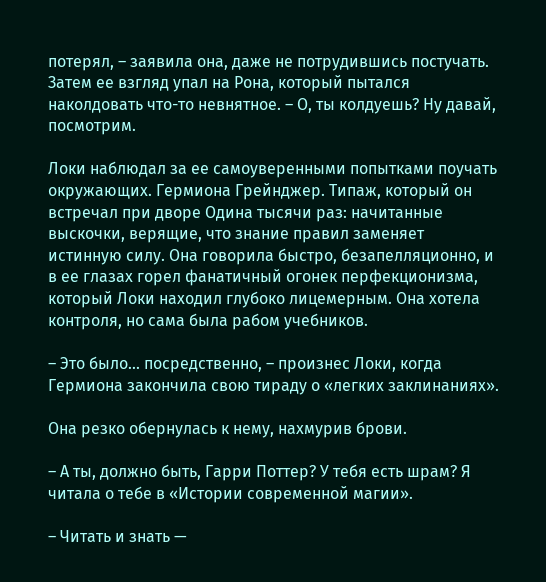потерял, – заявила она, даже не потрудившись постучать. Затем ее взгляд упал на Рона, который пытался наколдовать что-то невнятное. – О, ты колдуешь? Ну давай, посмотрим.

Локи наблюдал за ее самоуверенными попытками поучать окружающих. Гермиона Грейнджер. Типаж, который он встречал при дворе Одина тысячи раз: начитанные выскочки, верящие, что знание правил заменяет истинную силу. Она говорила быстро, безапелляционно, и в ее глазах горел фанатичный огонек перфекционизма, который Локи находил глубоко лицемерным. Она хотела контроля, но сама была рабом учебников.

– Это было... посредственно, – произнес Локи, когда Гермиона закончила свою тираду о «легких заклинаниях».

Она резко обернулась к нему, нахмурив брови.

– А ты, должно быть, Гарри Поттер? У тебя есть шрам? Я читала о тебе в «Истории современной магии».

– Читать и знать —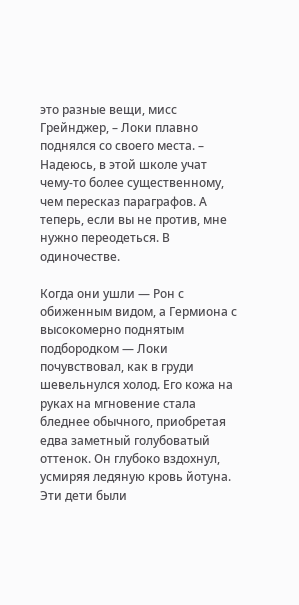это разные вещи, мисс Грейнджер, – Локи плавно поднялся со своего места. – Надеюсь, в этой школе учат чему-то более существенному, чем пересказ параграфов. А теперь, если вы не против, мне нужно переодеться. В одиночестве.

Когда они ушли — Рон с обиженным видом, а Гермиона с высокомерно поднятым подбородком — Локи почувствовал, как в груди шевельнулся холод. Его кожа на руках на мгновение стала бледнее обычного, приобретая едва заметный голубоватый оттенок. Он глубоко вздохнул, усмиряя ледяную кровь йотуна. Эти дети были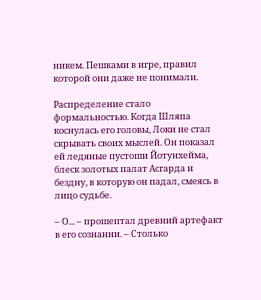никем. Пешками в игре, правил которой они даже не понимали.

Распределение стало формальностью. Когда Шляпа коснулась его головы, Локи не стал скрывать своих мыслей. Он показал ей ледяные пустоши Йотунхейма, блеск золотых палат Асгарда и бездну, в которую он падал, смеясь в лицо судьбе.

– О... – прошептал древний артефакт в его сознании. – Столько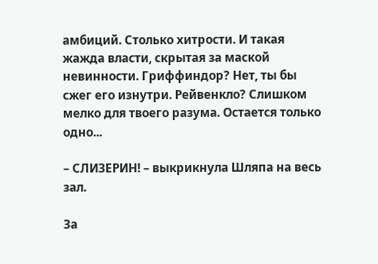амбиций. Столько хитрости. И такая жажда власти, скрытая за маской невинности. Гриффиндор? Нет, ты бы сжег его изнутри. Рейвенкло? Слишком мелко для твоего разума. Остается только одно...

– СЛИЗЕРИН! – выкрикнула Шляпа на весь зал.

За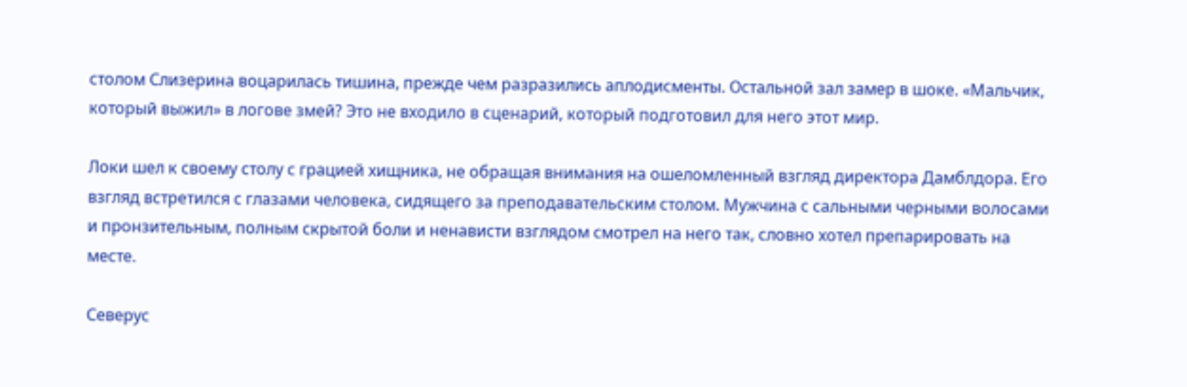столом Слизерина воцарилась тишина, прежде чем разразились аплодисменты. Остальной зал замер в шоке. «Мальчик, который выжил» в логове змей? Это не входило в сценарий, который подготовил для него этот мир.

Локи шел к своему столу с грацией хищника, не обращая внимания на ошеломленный взгляд директора Дамблдора. Его взгляд встретился с глазами человека, сидящего за преподавательским столом. Мужчина с сальными черными волосами и пронзительным, полным скрытой боли и ненависти взглядом смотрел на него так, словно хотел препарировать на месте.

Северус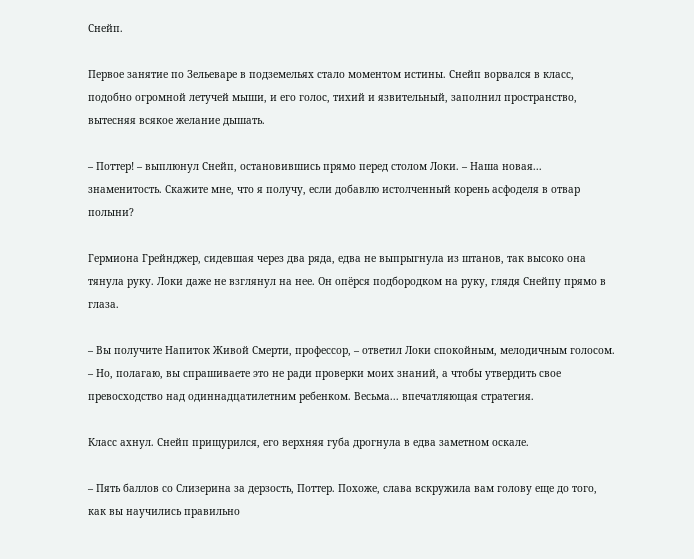Снейп.

Первое занятие по Зельеваре в подземельях стало моментом истины. Снейп ворвался в класс, подобно огромной летучей мыши, и его голос, тихий и язвительный, заполнил пространство, вытесняя всякое желание дышать.

– Поттер! – выплюнул Снейп, остановившись прямо перед столом Локи. – Наша новая... знаменитость. Скажите мне, что я получу, если добавлю истолченный корень асфоделя в отвар полыни?

Гермиона Грейнджер, сидевшая через два ряда, едва не выпрыгнула из штанов, так высоко она тянула руку. Локи даже не взглянул на нее. Он опёрся подбородком на руку, глядя Снейпу прямо в глаза.

– Вы получите Напиток Живой Смерти, профессор, – ответил Локи спокойным, мелодичным голосом. – Но, полагаю, вы спрашиваете это не ради проверки моих знаний, а чтобы утвердить свое превосходство над одиннадцатилетним ребенком. Весьма... впечатляющая стратегия.

Класс ахнул. Снейп прищурился, его верхняя губа дрогнула в едва заметном оскале.

– Пять баллов со Слизерина за дерзость, Поттер. Похоже, слава вскружила вам голову еще до того, как вы научились правильно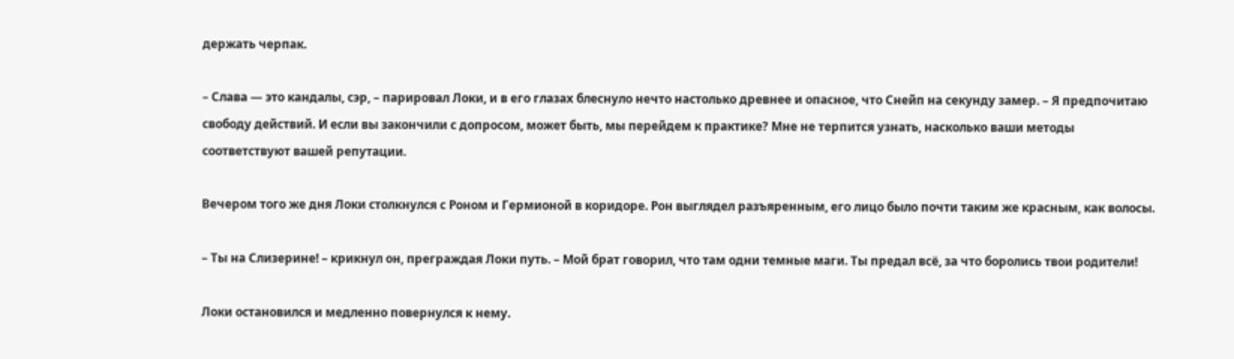держать черпак.

– Слава — это кандалы, сэр, – парировал Локи, и в его глазах блеснуло нечто настолько древнее и опасное, что Снейп на секунду замер. – Я предпочитаю свободу действий. И если вы закончили с допросом, может быть, мы перейдем к практике? Мне не терпится узнать, насколько ваши методы соответствуют вашей репутации.

Вечером того же дня Локи столкнулся с Роном и Гермионой в коридоре. Рон выглядел разъяренным, его лицо было почти таким же красным, как волосы.

– Ты на Слизерине! – крикнул он, преграждая Локи путь. – Мой брат говорил, что там одни темные маги. Ты предал всё, за что боролись твои родители!

Локи остановился и медленно повернулся к нему.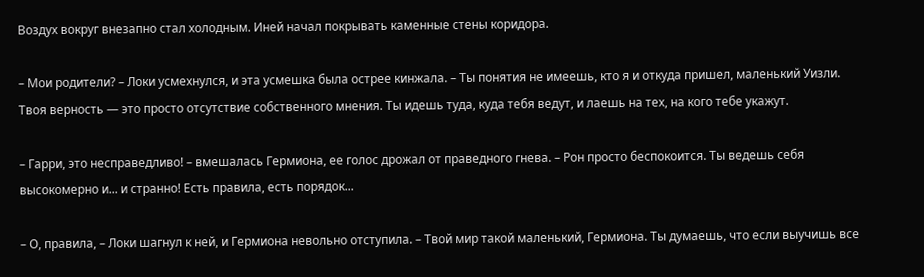Воздух вокруг внезапно стал холодным. Иней начал покрывать каменные стены коридора.

– Мои родители? – Локи усмехнулся, и эта усмешка была острее кинжала. – Ты понятия не имеешь, кто я и откуда пришел, маленький Уизли. Твоя верность — это просто отсутствие собственного мнения. Ты идешь туда, куда тебя ведут, и лаешь на тех, на кого тебе укажут.

– Гарри, это несправедливо! – вмешалась Гермиона, ее голос дрожал от праведного гнева. – Рон просто беспокоится. Ты ведешь себя высокомерно и... и странно! Есть правила, есть порядок...

– О, правила, – Локи шагнул к ней, и Гермиона невольно отступила. – Твой мир такой маленький, Гермиона. Ты думаешь, что если выучишь все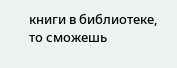книги в библиотеке, то сможешь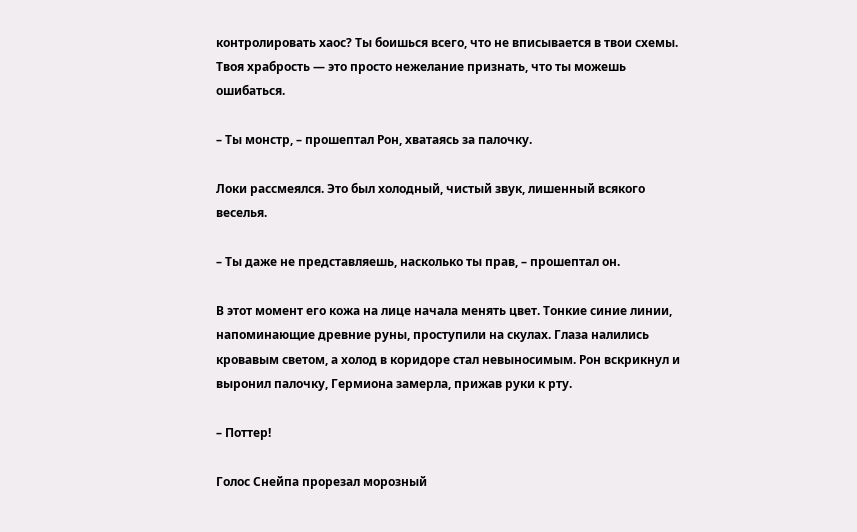контролировать хаос? Ты боишься всего, что не вписывается в твои схемы. Твоя храбрость — это просто нежелание признать, что ты можешь ошибаться.

– Ты монстр, – прошептал Рон, хватаясь за палочку.

Локи рассмеялся. Это был холодный, чистый звук, лишенный всякого веселья.

– Ты даже не представляешь, насколько ты прав, – прошептал он.

В этот момент его кожа на лице начала менять цвет. Тонкие синие линии, напоминающие древние руны, проступили на скулах. Глаза налились кровавым светом, а холод в коридоре стал невыносимым. Рон вскрикнул и выронил палочку, Гермиона замерла, прижав руки к рту.

– Поттер!

Голос Снейпа прорезал морозный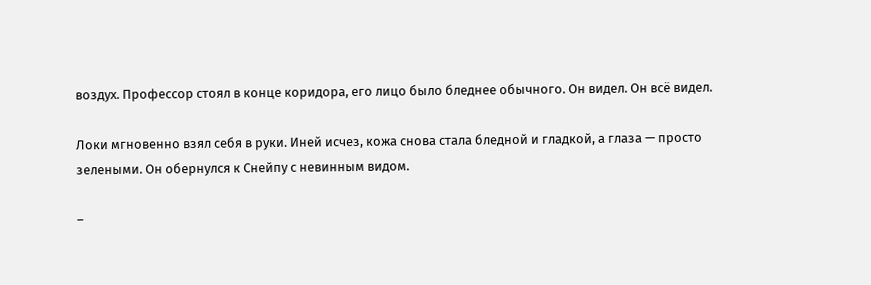воздух. Профессор стоял в конце коридора, его лицо было бледнее обычного. Он видел. Он всё видел.

Локи мгновенно взял себя в руки. Иней исчез, кожа снова стала бледной и гладкой, а глаза — просто зелеными. Он обернулся к Снейпу с невинным видом.

–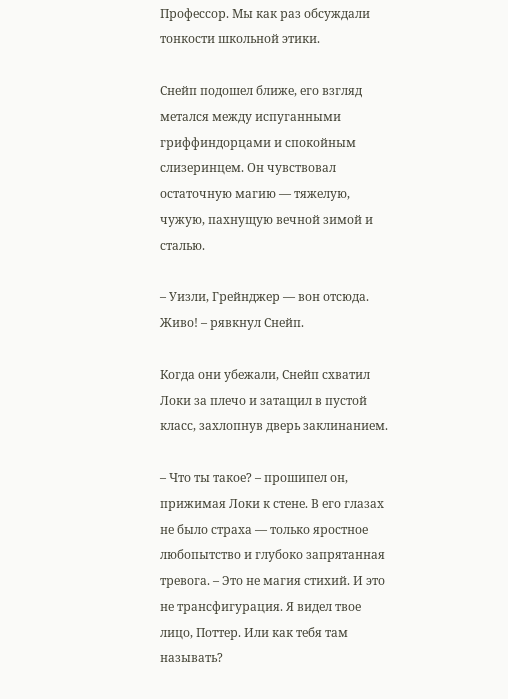Профессор. Мы как раз обсуждали тонкости школьной этики.

Снейп подошел ближе, его взгляд метался между испуганными гриффиндорцами и спокойным слизеринцем. Он чувствовал остаточную магию — тяжелую, чужую, пахнущую вечной зимой и сталью.

– Уизли, Грейнджер — вон отсюда. Живо! – рявкнул Снейп.

Когда они убежали, Снейп схватил Локи за плечо и затащил в пустой класс, захлопнув дверь заклинанием.

– Что ты такое? – прошипел он, прижимая Локи к стене. В его глазах не было страха — только яростное любопытство и глубоко запрятанная тревога. – Это не магия стихий. И это не трансфигурация. Я видел твое лицо, Поттер. Или как тебя там называть?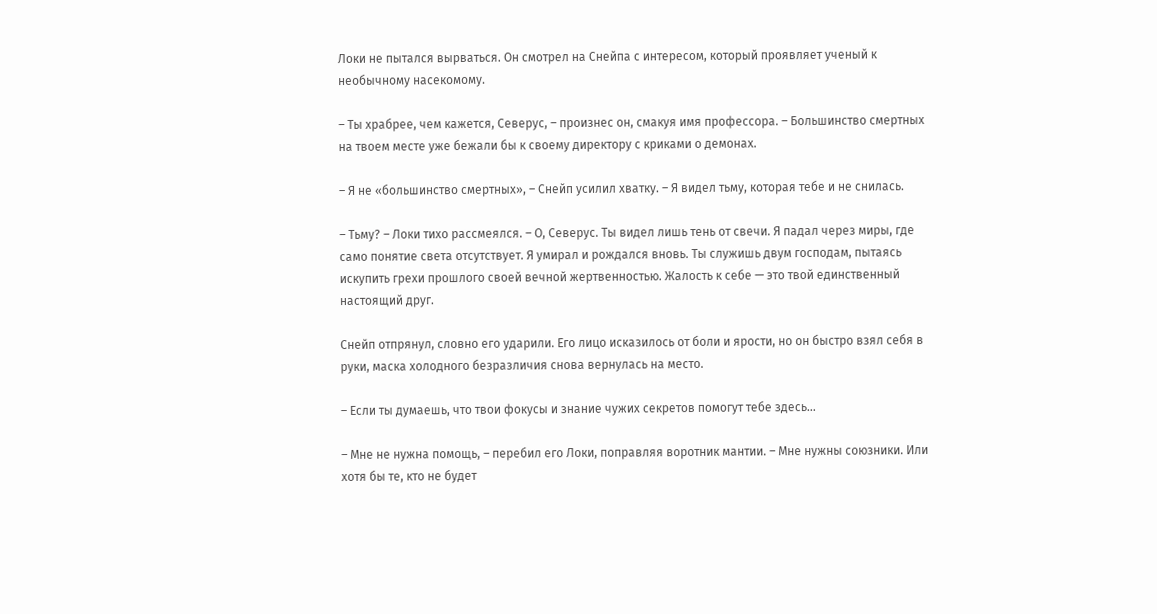Локи не пытался вырваться. Он смотрел на Снейпа с интересом, который проявляет ученый к необычному насекомому.

– Ты храбрее, чем кажется, Северус, – произнес он, смакуя имя профессора. – Большинство смертных на твоем месте уже бежали бы к своему директору с криками о демонах.

– Я не «большинство смертных», – Снейп усилил хватку. – Я видел тьму, которая тебе и не снилась.

– Тьму? – Локи тихо рассмеялся. – О, Северус. Ты видел лишь тень от свечи. Я падал через миры, где само понятие света отсутствует. Я умирал и рождался вновь. Ты служишь двум господам, пытаясь искупить грехи прошлого своей вечной жертвенностью. Жалость к себе — это твой единственный настоящий друг.

Снейп отпрянул, словно его ударили. Его лицо исказилось от боли и ярости, но он быстро взял себя в руки, маска холодного безразличия снова вернулась на место.

– Если ты думаешь, что твои фокусы и знание чужих секретов помогут тебе здесь...

– Мне не нужна помощь, – перебил его Локи, поправляя воротник мантии. – Мне нужны союзники. Или хотя бы те, кто не будет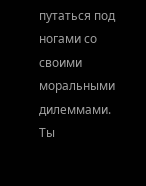путаться под ногами со своими моральными дилеммами. Ты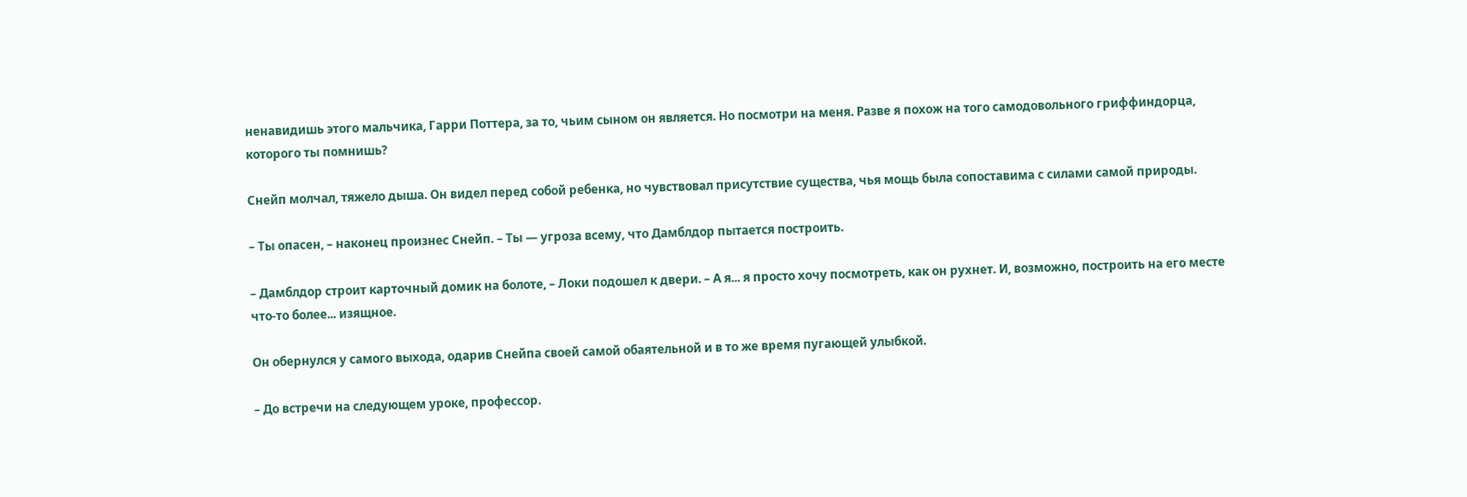ненавидишь этого мальчика, Гарри Поттера, за то, чьим сыном он является. Но посмотри на меня. Разве я похож на того самодовольного гриффиндорца, которого ты помнишь?

Снейп молчал, тяжело дыша. Он видел перед собой ребенка, но чувствовал присутствие существа, чья мощь была сопоставима с силами самой природы.

– Ты опасен, – наконец произнес Снейп. – Ты — угроза всему, что Дамблдор пытается построить.

– Дамблдор строит карточный домик на болоте, – Локи подошел к двери. – А я... я просто хочу посмотреть, как он рухнет. И, возможно, построить на его месте что-то более... изящное.

Он обернулся у самого выхода, одарив Снейпа своей самой обаятельной и в то же время пугающей улыбкой.

– До встречи на следующем уроке, профессор.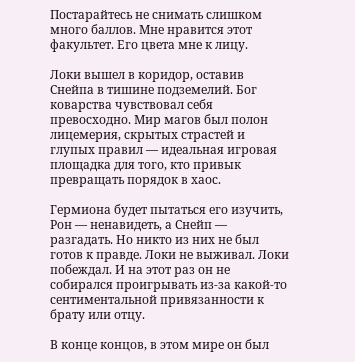Постарайтесь не снимать слишком много баллов. Мне нравится этот факультет. Его цвета мне к лицу.

Локи вышел в коридор, оставив Снейпа в тишине подземелий. Бог коварства чувствовал себя превосходно. Мир магов был полон лицемерия, скрытых страстей и глупых правил — идеальная игровая площадка для того, кто привык превращать порядок в хаос.

Гермиона будет пытаться его изучить, Рон — ненавидеть, а Снейп — разгадать. Но никто из них не был готов к правде. Локи не выживал. Локи побеждал. И на этот раз он не собирался проигрывать из-за какой-то сентиментальной привязанности к брату или отцу.

В конце концов, в этом мире он был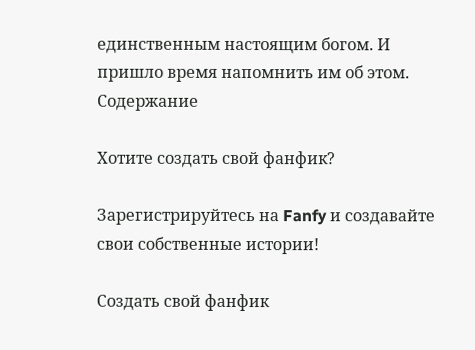единственным настоящим богом. И пришло время напомнить им об этом.
Содержание

Хотите создать свой фанфик?

Зарегистрируйтесь на Fanfy и создавайте свои собственные истории!

Создать свой фанфик